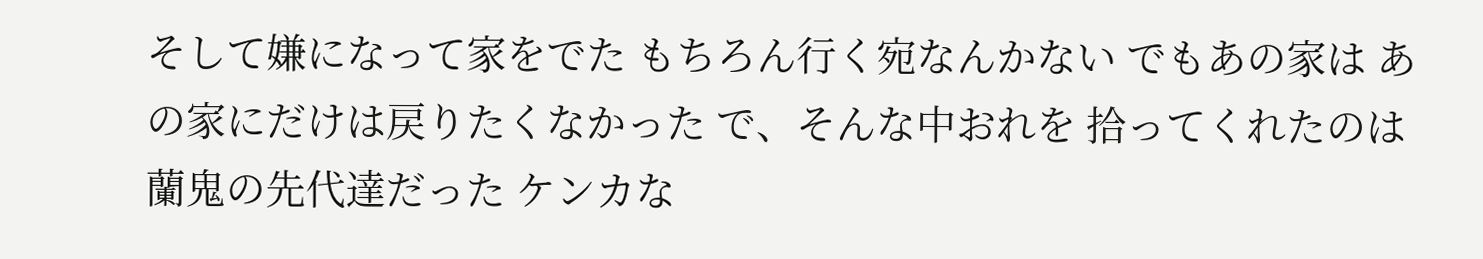そして嫌になって家をでた もちろん行く宛なんかない でもあの家は あの家にだけは戻りたくなかった で、そんな中おれを 拾ってくれたのは蘭鬼の先代達だった ケンカな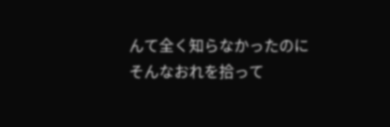んて全く知らなかったのに そんなおれを拾って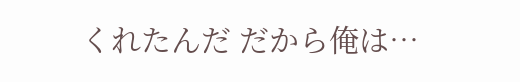くれたんだ だから俺は…